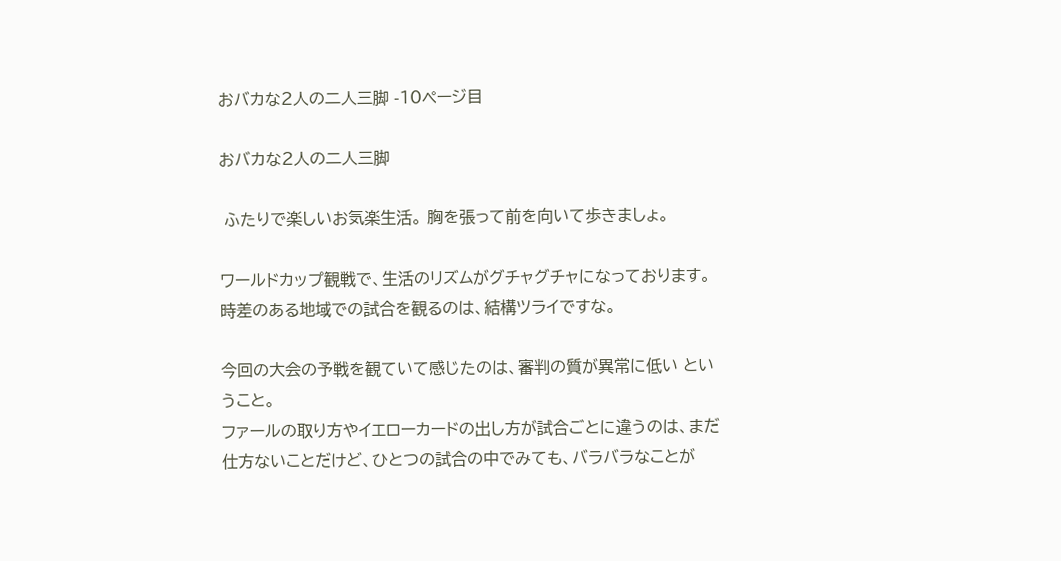おバカな2人の二人三脚 -10ページ目

おバカな2人の二人三脚

 ふたりで楽しいお気楽生活。 胸を張って前を向いて歩きましょ。

ワールドカップ観戦で、生活のリズムがグチャグチャになっております。
時差のある地域での試合を観るのは、結構ツライですな。

今回の大会の予戦を観ていて感じたのは、審判の質が異常に低い ということ。
ファールの取り方やイエローカードの出し方が試合ごとに違うのは、まだ仕方ないことだけど、ひとつの試合の中でみても、バラバラなことが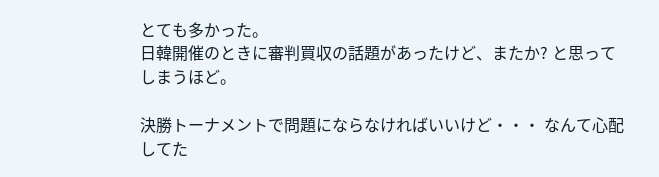とても多かった。
日韓開催のときに審判買収の話題があったけど、またか? と思ってしまうほど。

決勝トーナメントで問題にならなければいいけど・・・ なんて心配してた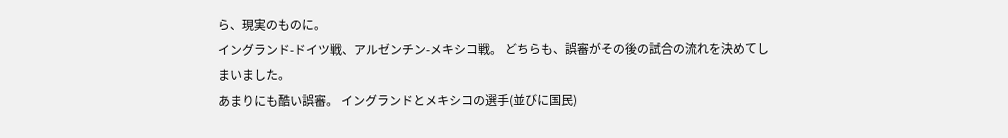ら、現実のものに。
イングランド-ドイツ戦、アルゼンチン-メキシコ戦。 どちらも、誤審がその後の試合の流れを決めてしまいました。
あまりにも酷い誤審。 イングランドとメキシコの選手(並びに国民)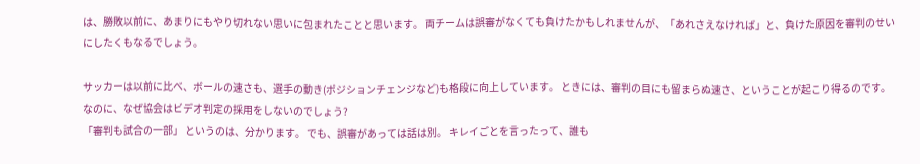は、勝敗以前に、あまりにもやり切れない思いに包まれたことと思います。 両チームは誤審がなくても負けたかもしれませんが、「あれさえなければ」と、負けた原因を審判のせいにしたくもなるでしょう。

サッカーは以前に比べ、ボールの速さも、選手の動き(ポジションチェンジなど)も格段に向上しています。 ときには、審判の目にも留まらぬ速さ、ということが起こり得るのです。
なのに、なぜ協会はビデオ判定の採用をしないのでしょう?
「審判も試合の一部」 というのは、分かります。 でも、誤審があっては話は別。 キレイごとを言ったって、誰も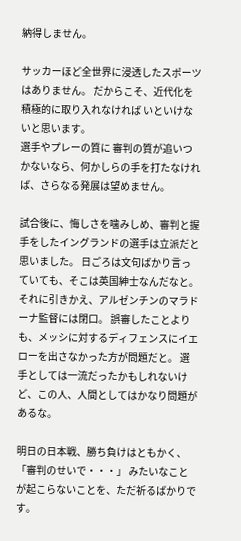納得しません。

サッカーほど全世界に浸透したスポーツはありません。 だからこそ、近代化を積極的に取り入れなければ いといけないと思います。
選手やプレーの質に 審判の質が追いつかないなら、何かしらの手を打たなければ、さらなる発展は望めません。

試合後に、悔しさを噛みしめ、審判と握手をしたイングランドの選手は立派だと思いました。 日ごろは文句ばかり言っていても、そこは英国紳士なんだなと。
それに引きかえ、アルゼンチンのマラドーナ監督には閉口。 誤審したことよりも、メッシに対するディフェンスにイエローを出さなかった方が問題だと。 選手としては一流だったかもしれないけど、この人、人間としてはかなり問題があるな。

明日の日本戦、勝ち負けはともかく、「審判のせいで・・・」 みたいなことが起こらないことを、ただ祈るばかりです。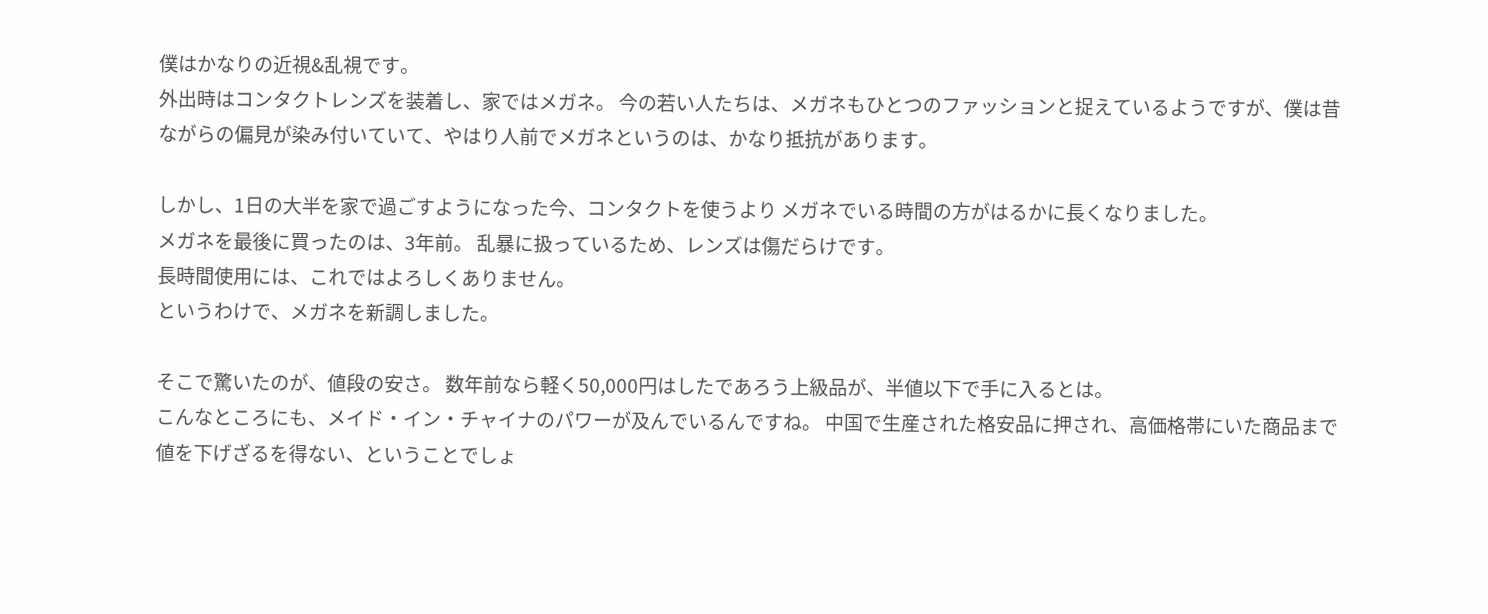僕はかなりの近視&乱視です。
外出時はコンタクトレンズを装着し、家ではメガネ。 今の若い人たちは、メガネもひとつのファッションと捉えているようですが、僕は昔ながらの偏見が染み付いていて、やはり人前でメガネというのは、かなり抵抗があります。

しかし、1日の大半を家で過ごすようになった今、コンタクトを使うより メガネでいる時間の方がはるかに長くなりました。
メガネを最後に買ったのは、3年前。 乱暴に扱っているため、レンズは傷だらけです。
長時間使用には、これではよろしくありません。
というわけで、メガネを新調しました。

そこで驚いたのが、値段の安さ。 数年前なら軽く50,000円はしたであろう上級品が、半値以下で手に入るとは。
こんなところにも、メイド・イン・チャイナのパワーが及んでいるんですね。 中国で生産された格安品に押され、高価格帯にいた商品まで値を下げざるを得ない、ということでしょ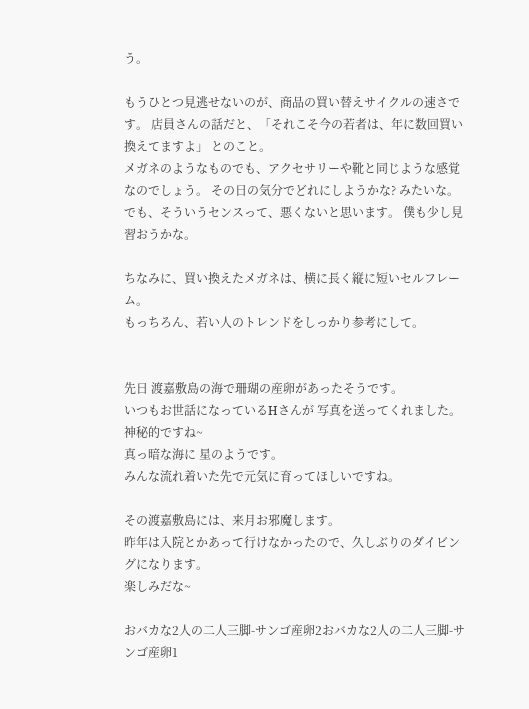う。

もうひとつ見逃せないのが、商品の買い替えサイクルの速さです。 店員さんの話だと、「それこそ今の若者は、年に数回買い換えてますよ」 とのこと。
メガネのようなものでも、アクセサリーや靴と同じような感覚なのでしょう。 その日の気分でどれにしようかな? みたいな。 でも、そういうセンスって、悪くないと思います。 僕も少し見習おうかな。

ちなみに、買い換えたメガネは、横に長く縦に短いセルフレーム。
もっちろん、若い人のトレンドをしっかり参考にして。


先日 渡嘉敷島の海で珊瑚の産卵があったそうです。
いつもお世話になっているHさんが 写真を送ってくれました。
神秘的ですね~
真っ暗な海に 星のようです。
みんな流れ着いた先で元気に育ってほしいですね。

その渡嘉敷島には、来月お邪魔します。
昨年は入院とかあって行けなかったので、久しぶりのダイビングになります。
楽しみだな~

おバカな2人の二人三脚-サンゴ産卵2おバカな2人の二人三脚-サンゴ産卵1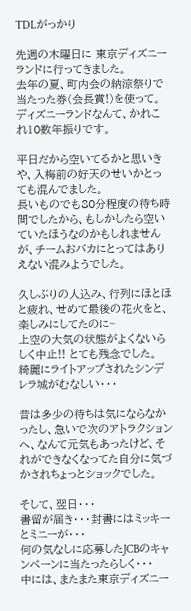TDLがっかり

先週の木曜日に 東京ディズニーランドに行ってきました。
去年の夏、町内会の納涼祭りで当たった券(会長賞!)を使って。
ディズニーランドなんて、かれこれ10数年振りです。

平日だから空いてるかと思いきや、入梅前の好天のせいかとっても混んでました。
長いものでも80分程度の待ち時間でしたから、もしかしたら空いていたほうなのかもしれませんが、チームおバカにとってはありえない混みようでした。

久しぶりの人込み、行列にほとほと疲れ、せめて最後の花火をと、楽しみにしてたのに~
上空の大気の状態がよくないらしく中止!! とても残念でした。
綺麗にライトアップされたシンデレラ城がむなしい・・・

昔は多少の待ちは気にならなかったし、急いで次のアトラクションへ、なんて元気もあったけど、それができなくなってた自分に気づかされちょっとショックでした。

そして、翌日・・・
書留が届き・・・封書にはミッキーとミニーが・・・
何の気なしに応募したJCBのキャンペーンに当たったらしく・・・
中には、またまた東京ディズニー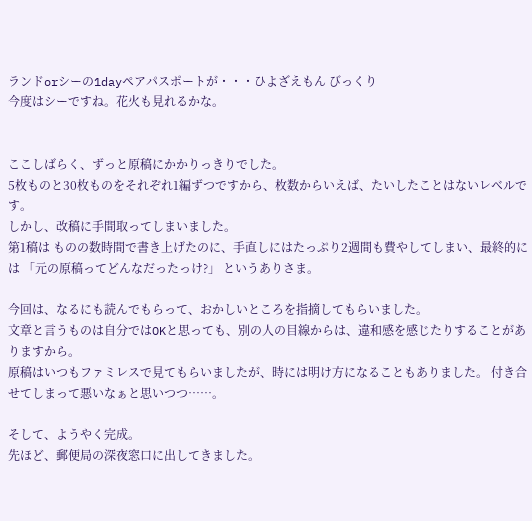ランドorシーの1dayペアパスポートが・・・ひよざえもん びっくり
今度はシーですね。花火も見れるかな。


ここしばらく、ずっと原稿にかかりっきりでした。
5枚ものと30枚ものをそれぞれ1編ずつですから、枚数からいえば、たいしたことはないレベルです。
しかし、改稿に手間取ってしまいました。
第1稿は ものの数時間で書き上げたのに、手直しにはたっぷり2週間も費やしてしまい、最終的には 「元の原稿ってどんなだったっけ?」 というありさま。

今回は、なるにも読んでもらって、おかしいところを指摘してもらいました。
文章と言うものは自分ではOKと思っても、別の人の目線からは、違和感を感じたりすることがありますから。
原稿はいつもファミレスで見てもらいましたが、時には明け方になることもありました。 付き合せてしまって悪いなぁと思いつつ……。

そして、ようやく完成。
先ほど、郵便局の深夜窓口に出してきました。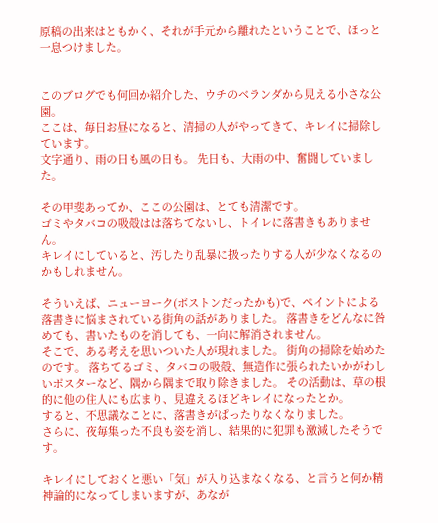原稿の出来はともかく、それが手元から離れたということで、ほっと一息つけました。


このブログでも何回か紹介した、ウチのベランダから見える小さな公園。
ここは、毎日お昼になると、清掃の人がやってきて、キレイに掃除しています。
文字通り、雨の日も風の日も。 先日も、大雨の中、奮闘していました。

その甲斐あってか、ここの公園は、とても清潔です。
ゴミやタバコの吸殻はは落ちてないし、トイレに落書きもありません。
キレイにしていると、汚したり乱暴に扱ったりする人が少なくなるのかもしれません。

そういえば、ニューヨーク(ボストンだったかも)で、ペイントによる落書きに悩まされている街角の話がありました。 落書きをどんなに咎めても、書いたものを消しても、一向に解消されません。
そこで、ある考えを思いついた人が現れました。 街角の掃除を始めたのです。 落ちてるゴミ、タバコの吸殻、無造作に張られたいかがわしいポスターなど、隅から隅まで取り除きました。 その活動は、草の根的に他の住人にも広まり、見違えるほどキレイになったとか。
すると、不思議なことに、落書きがぱったりなくなりました。
さらに、夜毎集った不良も姿を消し、結果的に犯罪も激減したそうです。

キレイにしておくと悪い「気」が入り込まなくなる、と言うと何か精神論的になってしまいますが、あなが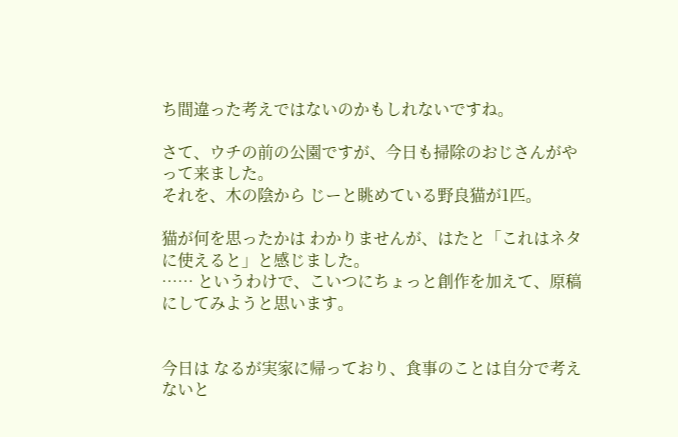ち間違った考えではないのかもしれないですね。

さて、ウチの前の公園ですが、今日も掃除のおじさんがやって来ました。
それを、木の陰から じーと眺めている野良猫が1匹。

猫が何を思ったかは わかりませんが、はたと「これはネタに使えると」と感じました。
…… というわけで、こいつにちょっと創作を加えて、原稿にしてみようと思います。


今日は なるが実家に帰っており、食事のことは自分で考えないと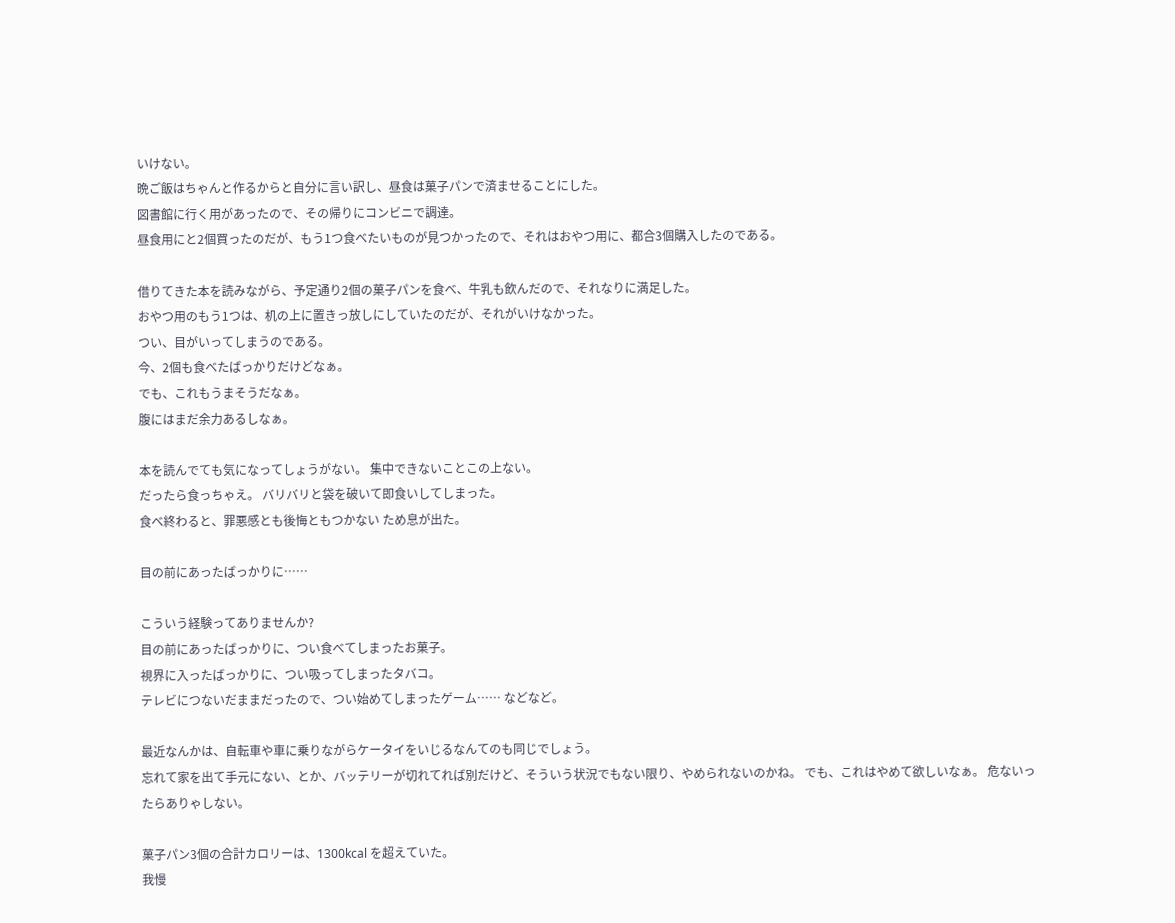いけない。
晩ご飯はちゃんと作るからと自分に言い訳し、昼食は菓子パンで済ませることにした。
図書館に行く用があったので、その帰りにコンビニで調達。
昼食用にと2個買ったのだが、もう1つ食べたいものが見つかったので、それはおやつ用に、都合3個購入したのである。

借りてきた本を読みながら、予定通り2個の菓子パンを食べ、牛乳も飲んだので、それなりに満足した。
おやつ用のもう1つは、机の上に置きっ放しにしていたのだが、それがいけなかった。
つい、目がいってしまうのである。
今、2個も食べたばっかりだけどなぁ。
でも、これもうまそうだなぁ。
腹にはまだ余力あるしなぁ。

本を読んでても気になってしょうがない。 集中できないことこの上ない。
だったら食っちゃえ。 バリバリと袋を破いて即食いしてしまった。
食べ終わると、罪悪感とも後悔ともつかない ため息が出た。

目の前にあったばっかりに……

こういう経験ってありませんか?
目の前にあったばっかりに、つい食べてしまったお菓子。
視界に入ったばっかりに、つい吸ってしまったタバコ。
テレビにつないだままだったので、つい始めてしまったゲーム…… などなど。

最近なんかは、自転車や車に乗りながらケータイをいじるなんてのも同じでしょう。
忘れて家を出て手元にない、とか、バッテリーが切れてれば別だけど、そういう状況でもない限り、やめられないのかね。 でも、これはやめて欲しいなぁ。 危ないったらありゃしない。

菓子パン3個の合計カロリーは、1300kcal を超えていた。
我慢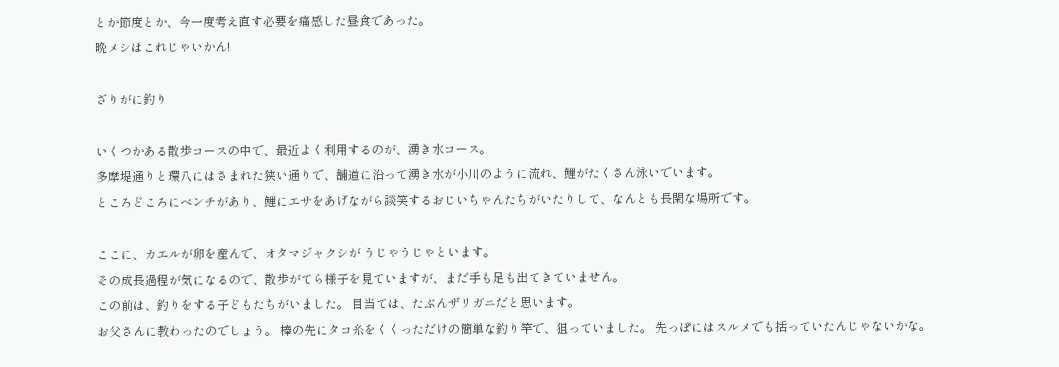とか節度とか、今一度考え直す必要を痛感した昼食であった。
晩メシはこれじゃいかん!

ざりがに釣り

いくつかある散歩コースの中で、最近よく利用するのが、湧き水コース。
多摩堤通りと環八にはさまれた狭い通りで、舗道に沿って湧き水が小川のように流れ、鯉がたくさん泳いでいます。
ところどころにベンチがあり、鯉にエサをあげながら談笑するおじいちゃんたちがいたりして、なんとも長閑な場所です。

ここに、カエルが卵を産んで、オタマジャクシが うじゃうじゃといます。
その成長過程が気になるので、散歩がてら様子を見ていますが、まだ手も足も出てきていません。
この前は、釣りをする子どもたちがいました。 目当ては、たぶんザリガニだと思います。
お父さんに教わったのでしょう。 棒の先にタコ糸をくくっただけの簡単な釣り竿で、狙っていました。 先っぽにはスルメでも括っていたんじゃないかな。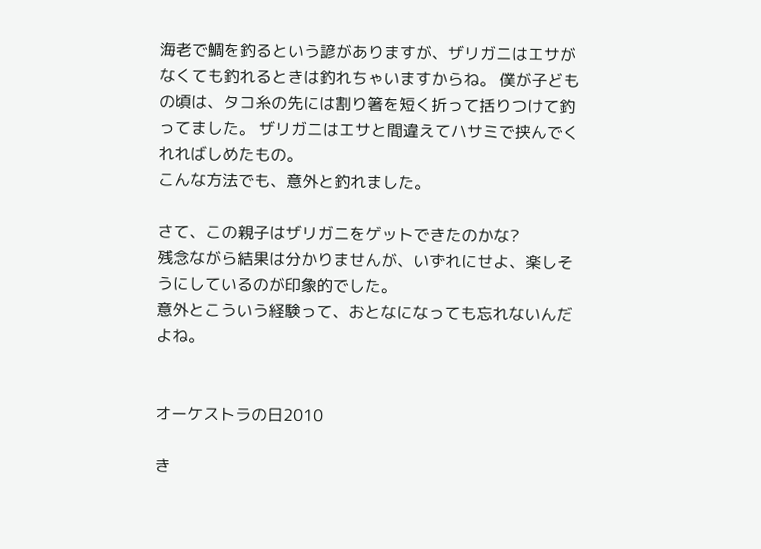海老で鯛を釣るという諺がありますが、ザリガニはエサがなくても釣れるときは釣れちゃいますからね。 僕が子どもの頃は、タコ糸の先には割り箸を短く折って括りつけて釣ってました。 ザリガニはエサと間違えてハサミで挟んでくれればしめたもの。
こんな方法でも、意外と釣れました。

さて、この親子はザリガニをゲットできたのかな?
残念ながら結果は分かりませんが、いずれにせよ、楽しそうにしているのが印象的でした。
意外とこういう経験って、おとなになっても忘れないんだよね。


オーケストラの日2010

き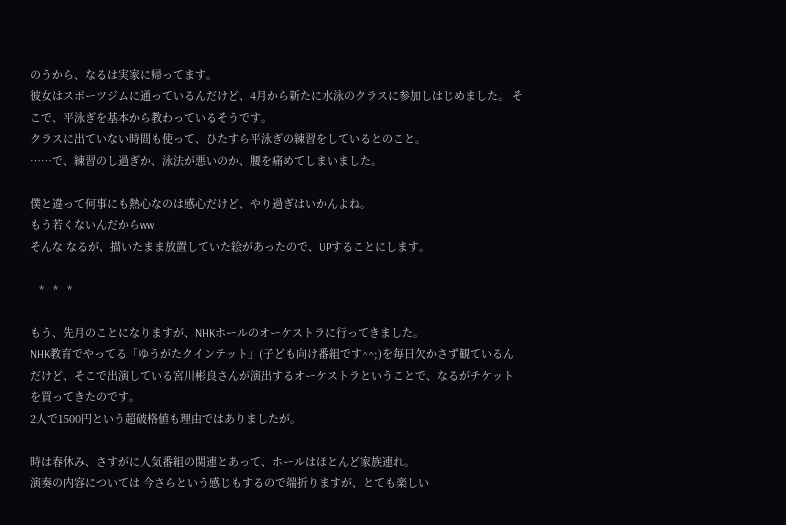のうから、なるは実家に帰ってます。
彼女はスポーツジムに通っているんだけど、4月から新たに水泳のクラスに参加しはじめました。 そこで、平泳ぎを基本から教わっているそうです。
クラスに出ていない時間も使って、ひたすら平泳ぎの練習をしているとのこと。
……で、練習のし過ぎか、泳法が悪いのか、腰を痛めてしまいました。

僕と違って何事にも熱心なのは感心だけど、やり過ぎはいかんよね。
もう若くないんだからww
そんな なるが、描いたまま放置していた絵があったので、UPすることにします。

   *   *   *

もう、先月のことになりますが、NHKホールのオーケストラに行ってきました。
NHK教育でやってる「ゆうがたクインテット」(子ども向け番組です^^;)を毎日欠かさず観ているんだけど、そこで出演している宮川彬良さんが演出するオーケストラということで、なるがチケットを買ってきたのです。
2人で1500円という超破格値も理由ではありましたが。

時は春休み、さすがに人気番組の関連とあって、ホールはほとんど家族連れ。
演奏の内容については 今さらという感じもするので端折りますが、とても楽しい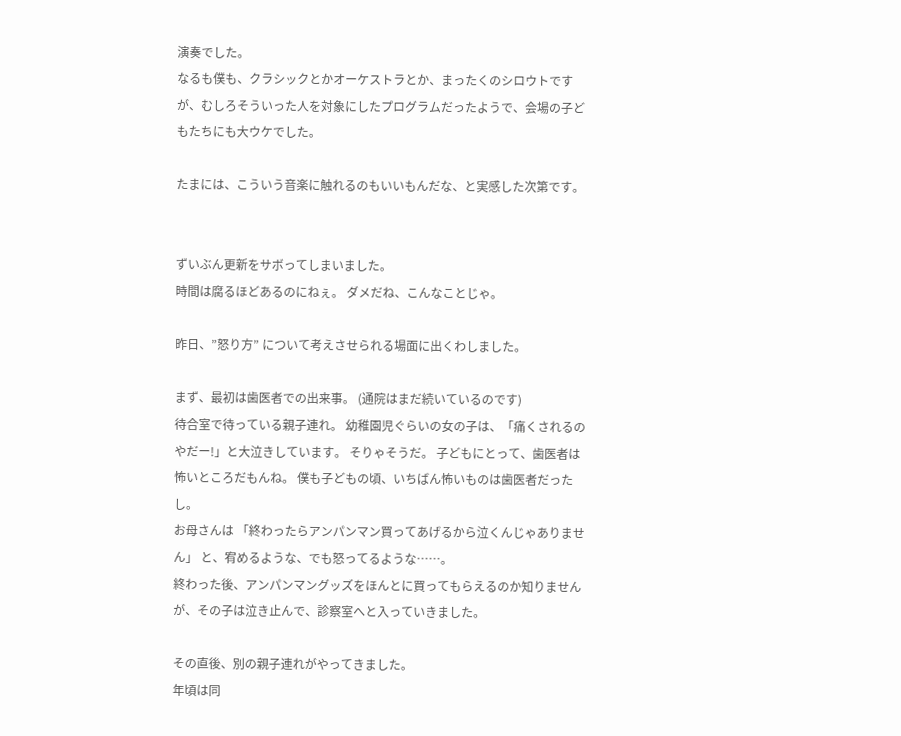演奏でした。
なるも僕も、クラシックとかオーケストラとか、まったくのシロウトですが、むしろそういった人を対象にしたプログラムだったようで、会場の子どもたちにも大ウケでした。

たまには、こういう音楽に触れるのもいいもんだな、と実感した次第です。


ずいぶん更新をサボってしまいました。
時間は腐るほどあるのにねぇ。 ダメだね、こんなことじゃ。

昨日、”怒り方” について考えさせられる場面に出くわしました。

まず、最初は歯医者での出来事。 (通院はまだ続いているのです)
待合室で待っている親子連れ。 幼稚園児ぐらいの女の子は、「痛くされるのやだー!」と大泣きしています。 そりゃそうだ。 子どもにとって、歯医者は怖いところだもんね。 僕も子どもの頃、いちばん怖いものは歯医者だったし。
お母さんは 「終わったらアンパンマン買ってあげるから泣くんじゃありません」 と、宥めるような、でも怒ってるような……。
終わった後、アンパンマングッズをほんとに買ってもらえるのか知りませんが、その子は泣き止んで、診察室へと入っていきました。

その直後、別の親子連れがやってきました。
年頃は同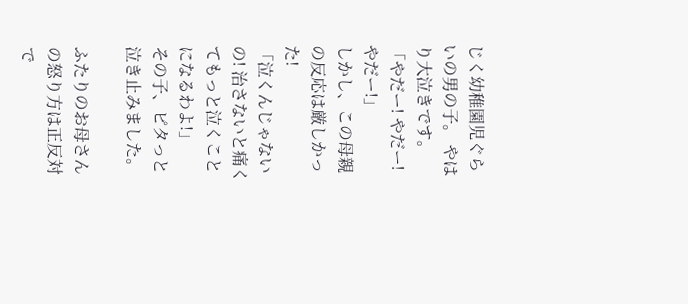じく幼稚園児ぐらいの男の子。 やはり大泣きです。 「やだー! やだー! やだー!」
しかし、この母親の反応は厳しかった!
「泣くんじゃないの! 治さないと痛くてもっと泣くことになるわよ!」
その子、ピタっと泣き止みました。

ふたりのお母さんの怒り方は正反対で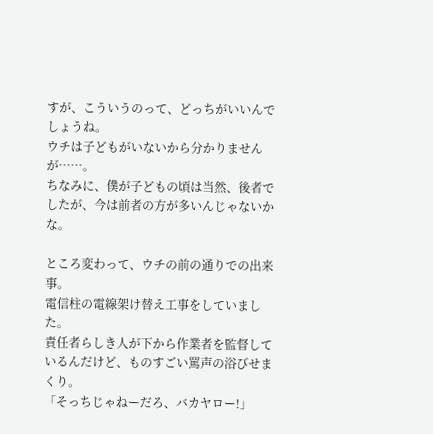すが、こういうのって、どっちがいいんでしょうね。
ウチは子どもがいないから分かりませんが……。
ちなみに、僕が子どもの頃は当然、後者でしたが、今は前者の方が多いんじゃないかな。

ところ変わって、ウチの前の通りでの出来事。
電信柱の電線架け替え工事をしていました。
責任者らしき人が下から作業者を監督しているんだけど、ものすごい罵声の浴びせまくり。
「そっちじゃねーだろ、バカヤロー!」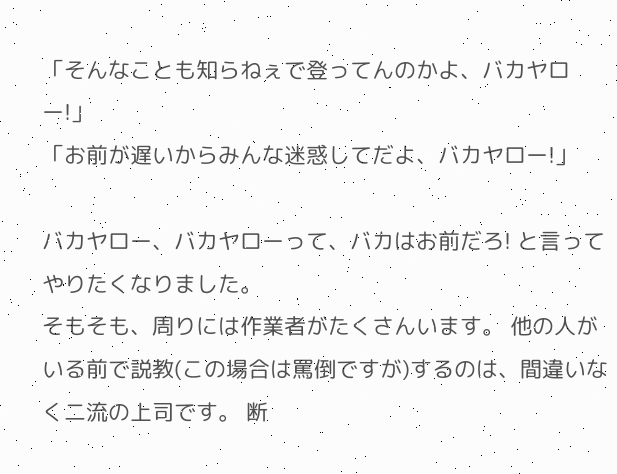「そんなことも知らねぇで登ってんのかよ、バカヤロー!」
「お前が遅いからみんな迷惑してだよ、バカヤロー!」

バカヤロー、バカヤローって、バカはお前だろ! と言ってやりたくなりました。
そもそも、周りには作業者がたくさんいます。 他の人がいる前で説教(この場合は罵倒ですが)するのは、間違いなく二流の上司です。 断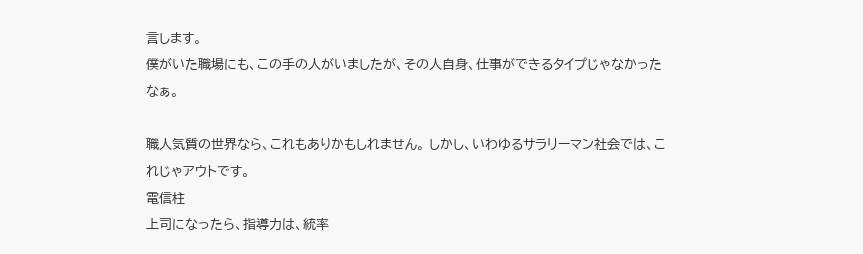言します。
僕がいた職場にも、この手の人がいましたが、その人自身、仕事ができるタイプじゃなかったなぁ。

職人気質の世界なら、これもありかもしれません。 しかし、いわゆるサラリーマン社会では、これじゃアウトです。
電信柱
上司になったら、指導力は、統率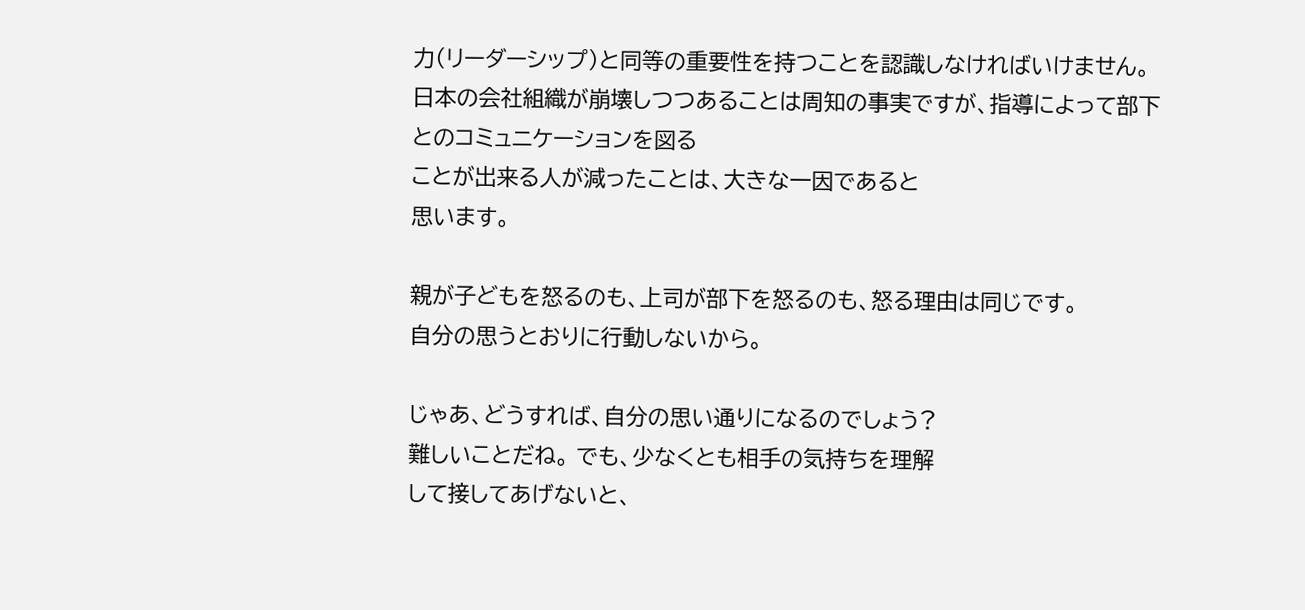力(リーダーシップ)と同等の重要性を持つことを認識しなければいけません。
日本の会社組織が崩壊しつつあることは周知の事実ですが、指導によって部下とのコミュニケーションを図る
ことが出来る人が減ったことは、大きな一因であると
思います。

親が子どもを怒るのも、上司が部下を怒るのも、怒る理由は同じです。
自分の思うとおりに行動しないから。

じゃあ、どうすれば、自分の思い通りになるのでしょう?
難しいことだね。 でも、少なくとも相手の気持ちを理解
して接してあげないと、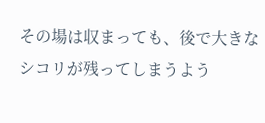その場は収まっても、後で大きなシコリが残ってしまうよう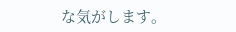な気がします。